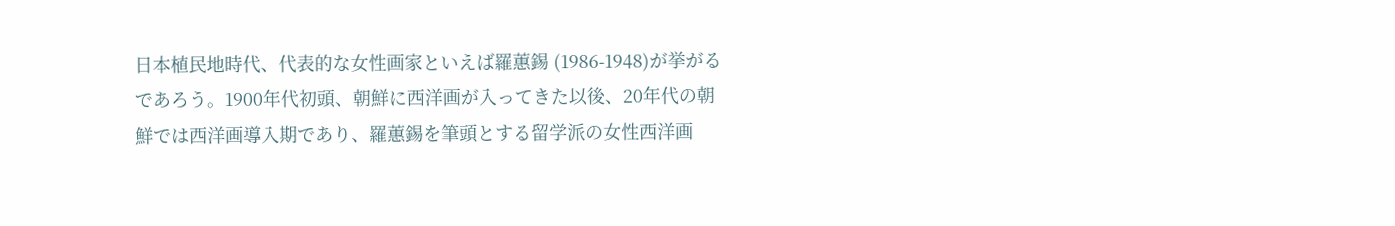日本植民地時代、代表的な女性画家といえば羅蕙錫 (1986-1948)が挙がるであろう。1900年代初頭、朝鮮に西洋画が入ってきた以後、20年代の朝鮮では西洋画導入期であり、羅蕙錫を筆頭とする留学派の女性西洋画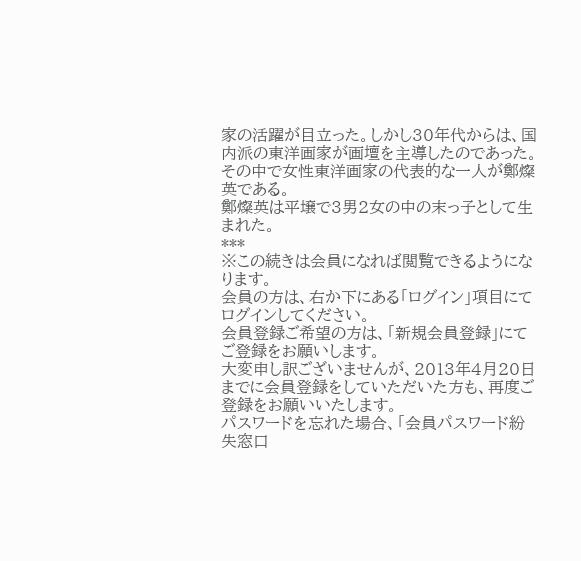家の活躍が目立った。しかし30年代からは、国内派の東洋画家が画壇を主導したのであった。その中で女性東洋画家の代表的な一人が鄭燦英である。
鄭燦英は平壌で3男2女の中の末っ子として生まれた。
***
※この続きは会員になれば閲覧できるようになります。
会員の方は、右か下にある「ログイン」項目にてログインしてください。
会員登録ご希望の方は、「新規会員登録」にてご登録をお願いします。
大変申し訳ございませんが、2013年4月20日までに会員登録をしていただいた方も、再度ご登録をお願いいたします。
パスワードを忘れた場合、「会員パスワード紛失窓口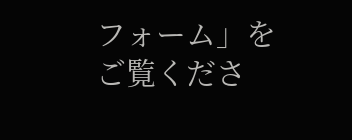フォーム」をご覧くださ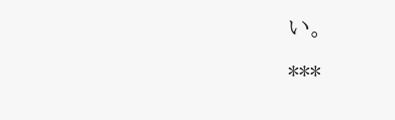い。
***